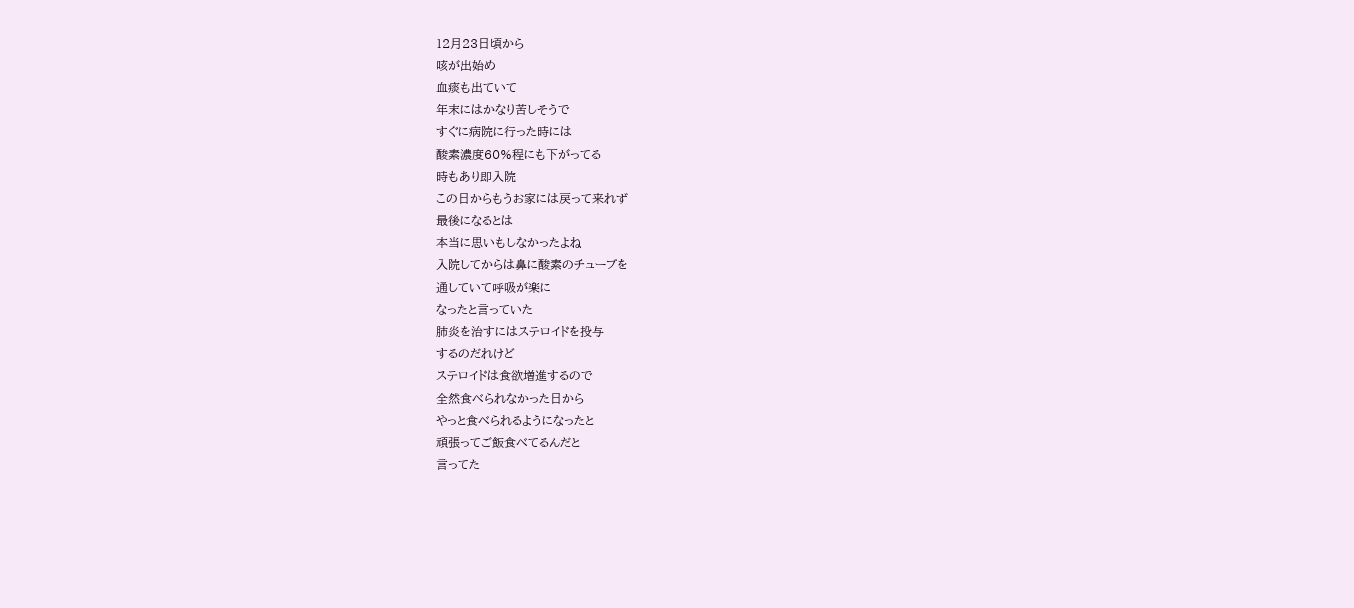12月23日頃から
咳が出始め
血痰も出ていて
年末にはかなり苦しそうで
すぐに病院に行った時には
酸素濃度60%程にも下がってる
時もあり即入院
この日からもうお家には戻って来れず
最後になるとは
本当に思いもしなかったよね
入院してからは鼻に酸素のチューブを
通していて呼吸が楽に
なったと言っていた
肺炎を治すにはステロイドを投与
するのだれけど
ステロイドは食欲増進するので
全然食べられなかった日から
やっと食べられるようになったと
頑張ってご飯食べてるんだと
言ってた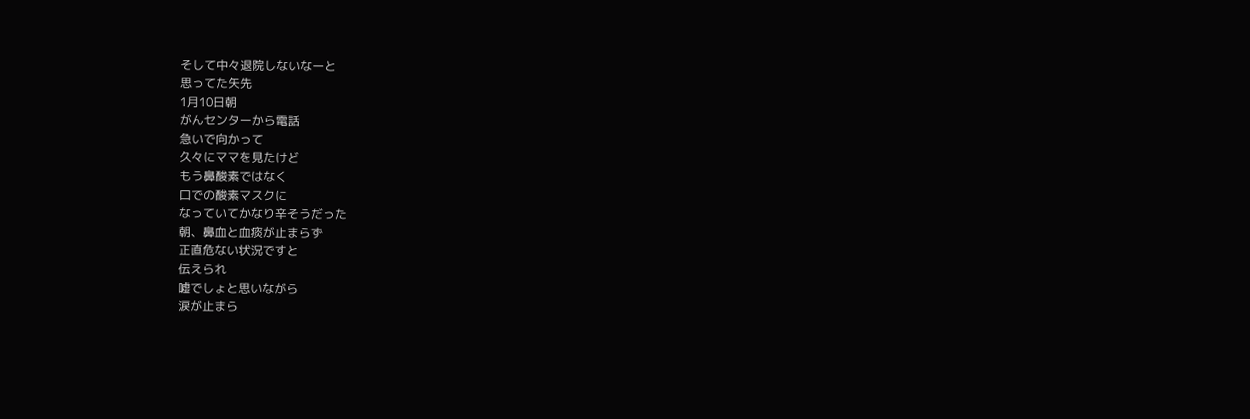そして中々退院しないなーと
思ってた矢先
1月10日朝
がんセンターから電話
急いで向かって
久々にママを見たけど
もう鼻酸素ではなく
口での酸素マスクに
なっていてかなり辛そうだった
朝、鼻血と血痰が止まらず
正直危ない状況ですと
伝えられ
嘘でしょと思いながら
涙が止まら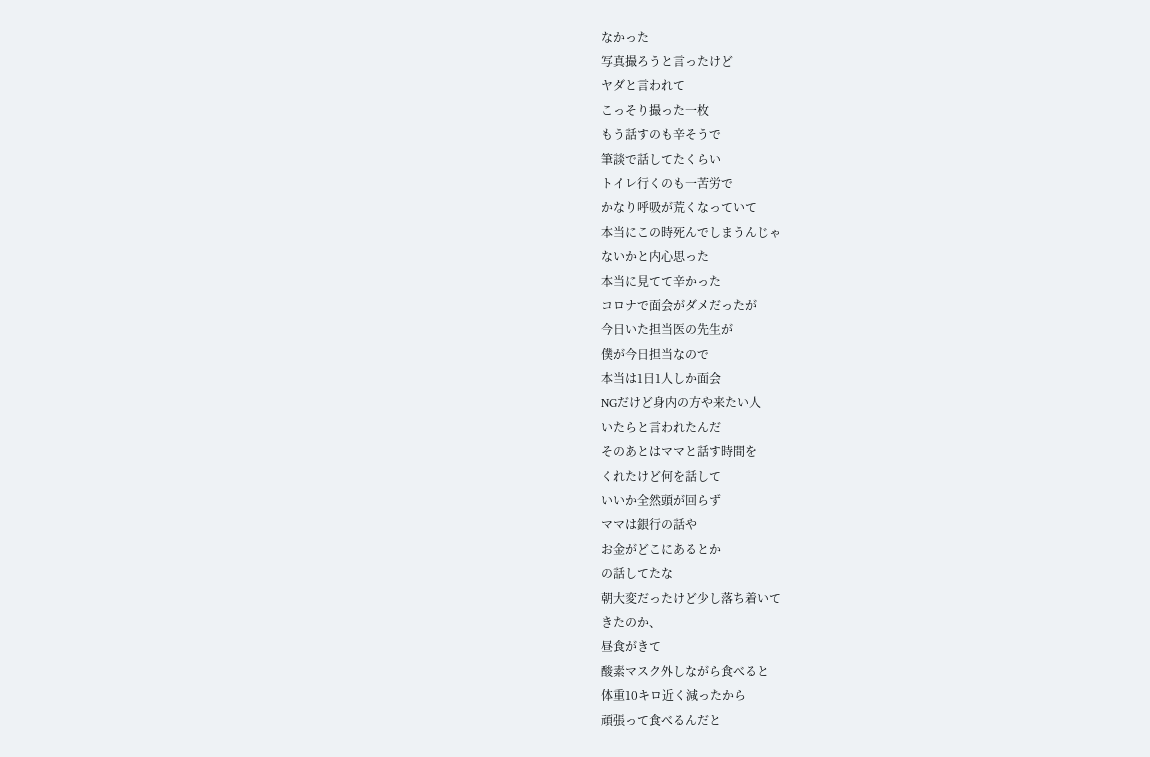なかった
写真撮ろうと言ったけど
ヤダと言われて
こっそり撮った一枚
もう話すのも辛そうで
筆談で話してたくらい
トイレ行くのも一苦労で
かなり呼吸が荒くなっていて
本当にこの時死んでしまうんじゃ
ないかと内心思った
本当に見てて辛かった
コロナで面会がダメだったが
今日いた担当医の先生が
僕が今日担当なので
本当は1日1人しか面会
NGだけど身内の方や来たい人
いたらと言われたんだ
そのあとはママと話す時間を
くれたけど何を話して
いいか全然頭が回らず
ママは銀行の話や
お金がどこにあるとか
の話してたな
朝大変だったけど少し落ち着いて
きたのか、
昼食がきて
酸素マスク外しながら食べると
体重10キロ近く減ったから
頑張って食べるんだと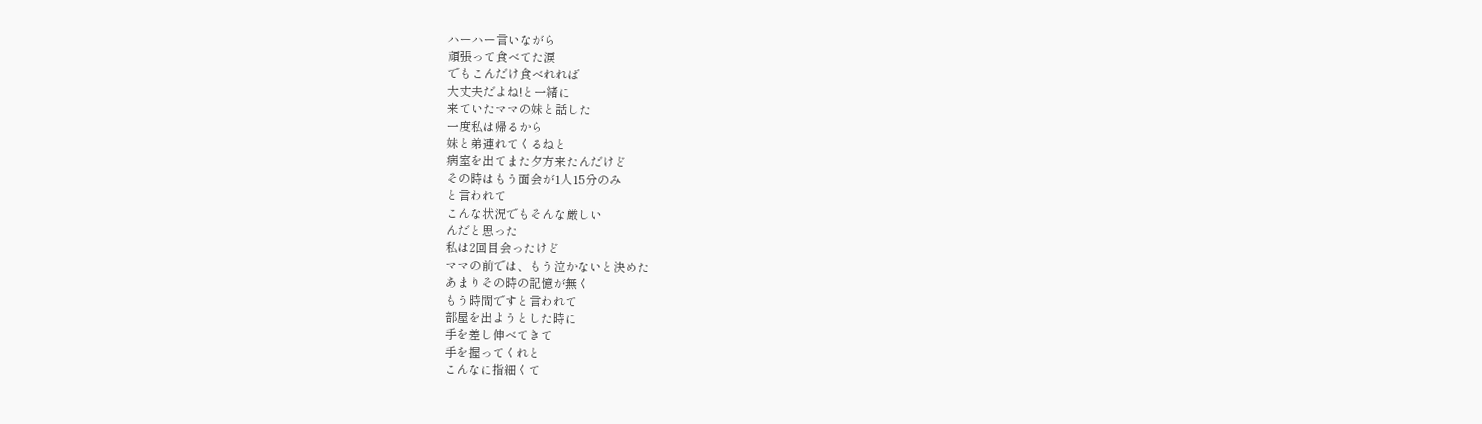ハーハー言いながら
頑張って食べてた涙
でもこんだけ食べれれば
大丈夫だよね!と一緒に
来ていたママの妹と話した
一度私は帰るから
妹と弟連れてくるねと
病室を出てまた夕方来たんだけど
その時はもう面会が1人15分のみ
と言われて
こんな状況でもそんな厳しい
んだと思った
私は2回目会ったけど
ママの前では、もう泣かないと決めた
あまりその時の記憶が無く
もう時間ですと言われて
部屋を出ようとした時に
手を差し伸べてきて
手を握ってくれと
こんなに指細くて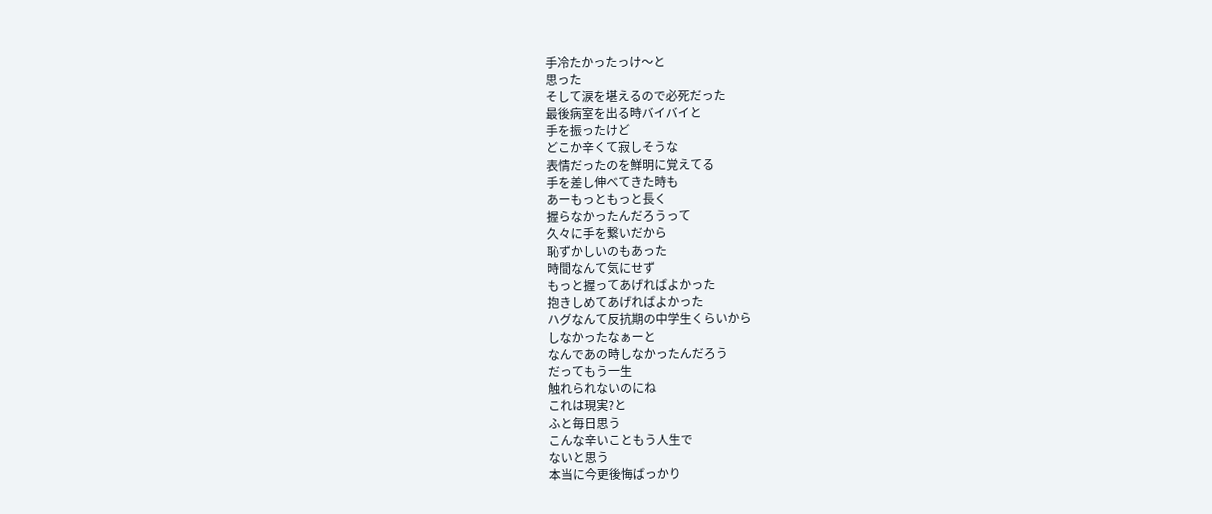手冷たかったっけ〜と
思った
そして涙を堪えるので必死だった
最後病室を出る時バイバイと
手を振ったけど
どこか辛くて寂しそうな
表情だったのを鮮明に覚えてる
手を差し伸べてきた時も
あーもっともっと長く
握らなかったんだろうって
久々に手を繋いだから
恥ずかしいのもあった
時間なんて気にせず
もっと握ってあげればよかった
抱きしめてあげればよかった
ハグなんて反抗期の中学生くらいから
しなかったなぁーと
なんであの時しなかったんだろう
だってもう一生
触れられないのにね
これは現実?と
ふと毎日思う
こんな辛いこともう人生で
ないと思う
本当に今更後悔ばっかり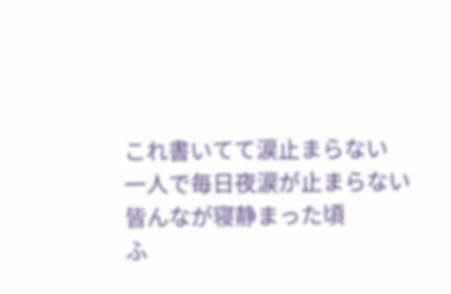これ書いてて涙止まらない
一人で毎日夜涙が止まらない
皆んなが寝静まった頃
ふ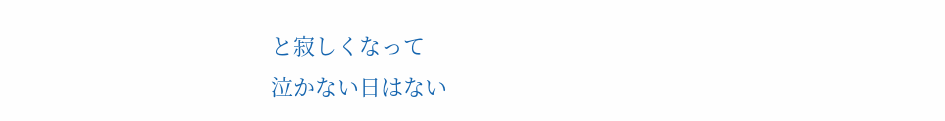と寂しくなって
泣かない日はない